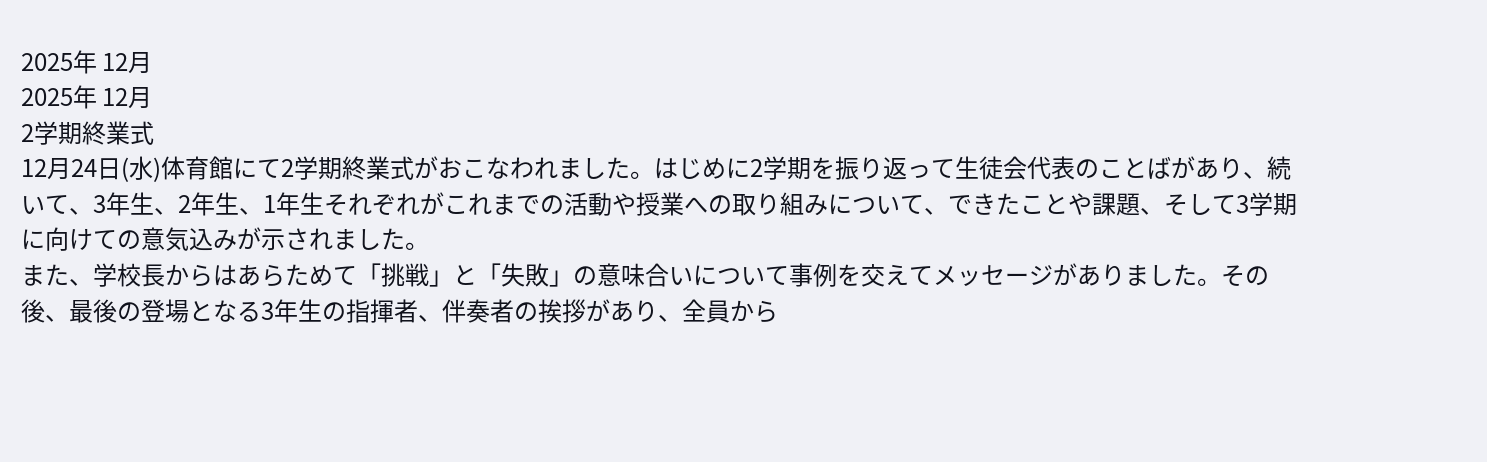2025年 12月
2025年 12月
2学期終業式
12月24日(水)体育館にて2学期終業式がおこなわれました。はじめに2学期を振り返って生徒会代表のことばがあり、続いて、3年生、2年生、1年生それぞれがこれまでの活動や授業への取り組みについて、できたことや課題、そして3学期に向けての意気込みが示されました。
また、学校長からはあらためて「挑戦」と「失敗」の意味合いについて事例を交えてメッセージがありました。その後、最後の登場となる3年生の指揮者、伴奏者の挨拶があり、全員から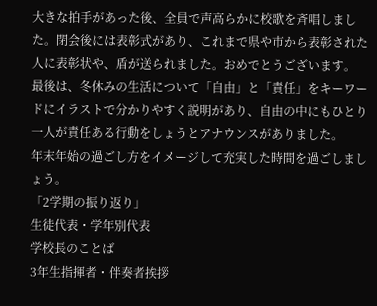大きな拍手があった後、全員で声高らかに校歌を斉唱しました。閉会後には表彰式があり、これまで県や市から表彰された人に表彰状や、盾が送られました。おめでとうございます。
最後は、冬休みの生活について「自由」と「責任」をキーワードにイラストで分かりやすく説明があり、自由の中にもひとり一人が責任ある行動をしょうとアナウンスがありました。
年末年始の過ごし方をイメージして充実した時間を過ごしましょう。
「2学期の振り返り」
生徒代表・学年別代表
学校長のことば
3年生指揮者・伴奏者挨拶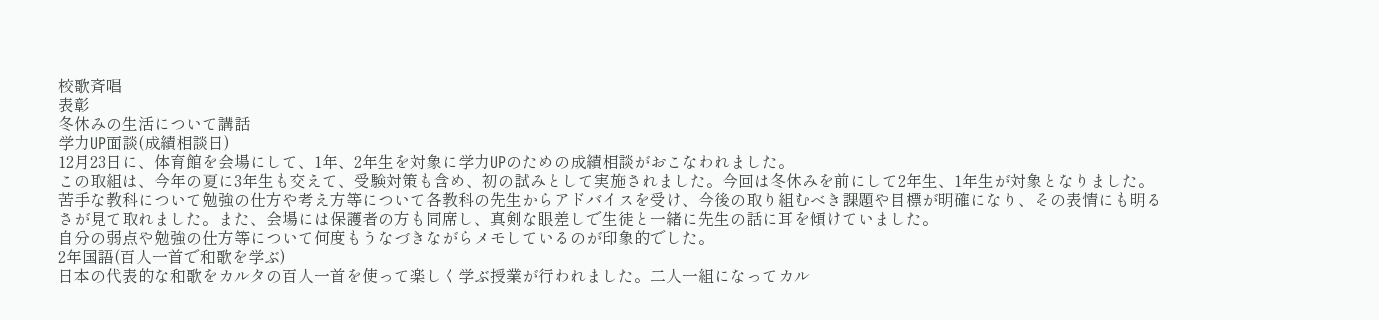校歌斉唱
表彰
冬休みの生活について講話
学力UP面談(成績相談日)
12月23日に、体育館を会場にして、1年、2年生を対象に学力UPのための成績相談がおこなわれました。
この取組は、今年の夏に3年生も交えて、受験対策も含め、初の試みとして実施されました。今回は冬休みを前にして2年生、1年生が対象となりました。
苦手な教科について勉強の仕方や考え方等について各教科の先生からアドバイスを受け、今後の取り組むべき課題や目標が明確になり、その表情にも明るさが見て取れました。また、会場には保護者の方も同席し、真剣な眼差しで生徒と一緒に先生の話に耳を傾けていました。
自分の弱点や勉強の仕方等について何度もうなづきながらメモしているのが印象的でした。
2年国語(百人一首で和歌を学ぶ)
日本の代表的な和歌をカルタの百人一首を使って楽しく学ぶ授業が行われました。二人一組になってカル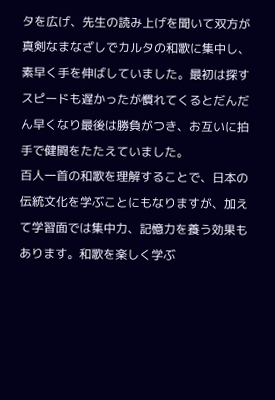タを広げ、先生の読み上げを聞いて双方が真剣なまなざしでカルタの和歌に集中し、素早く手を伸ばしていました。最初は探すスピードも遅かったが慣れてくるとだんだん早くなり最後は勝負がつき、お互いに拍手で健闘をたたえていました。
百人一首の和歌を理解することで、日本の伝統文化を学ぶことにもなりますが、加えて学習面では集中力、記憶力を養う効果もあります。和歌を楽しく学ぶ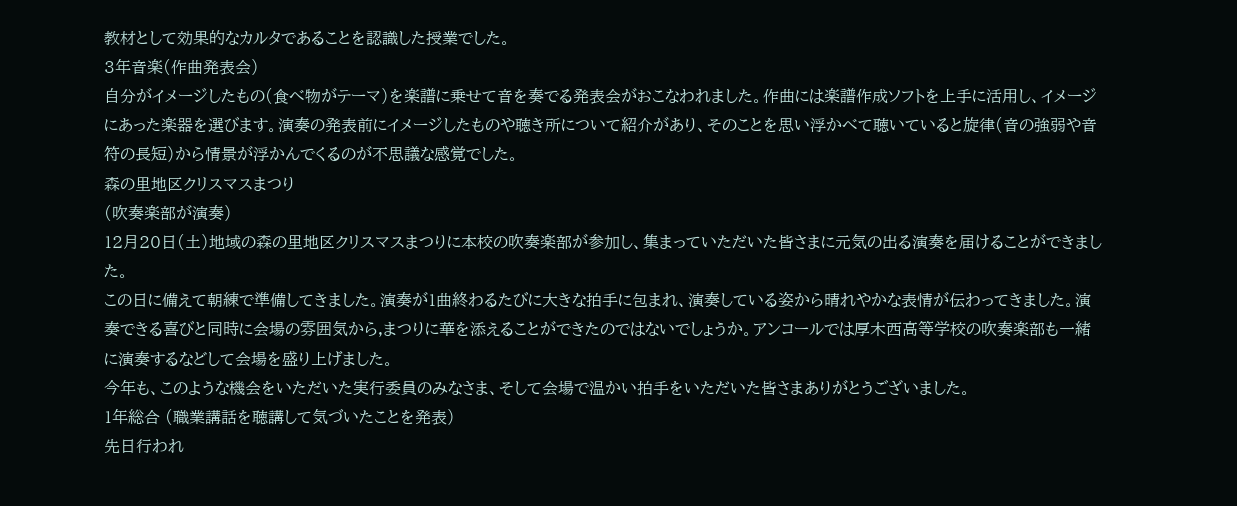教材として効果的なカルタであることを認識した授業でした。
3年音楽(作曲発表会)
自分がイメージしたもの(食べ物がテーマ)を楽譜に乗せて音を奏でる発表会がおこなわれました。作曲には楽譜作成ソフトを上手に活用し、イメージにあった楽器を選びます。演奏の発表前にイメージしたものや聴き所について紹介があり、そのことを思い浮かべて聴いていると旋律(音の強弱や音符の長短)から情景が浮かんでくるのが不思議な感覚でした。
森の里地区クリスマスまつり
(吹奏楽部が演奏)
12月20日(土)地域の森の里地区クリスマスまつりに本校の吹奏楽部が参加し、集まっていただいた皆さまに元気の出る演奏を届けることができました。
この日に備えて朝練で準備してきました。演奏が1曲終わるたびに大きな拍手に包まれ、演奏している姿から晴れやかな表情が伝わってきました。演奏できる喜びと同時に会場の雰囲気から,まつりに華を添えることができたのではないでしょうか。アンコールでは厚木西高等学校の吹奏楽部も一緒に演奏するなどして会場を盛り上げました。
今年も、このような機会をいただいた実行委員のみなさま、そして会場で温かい拍手をいただいた皆さまありがとうございました。
1年総合 (職業講話を聴講して気づいたことを発表)
先日行われ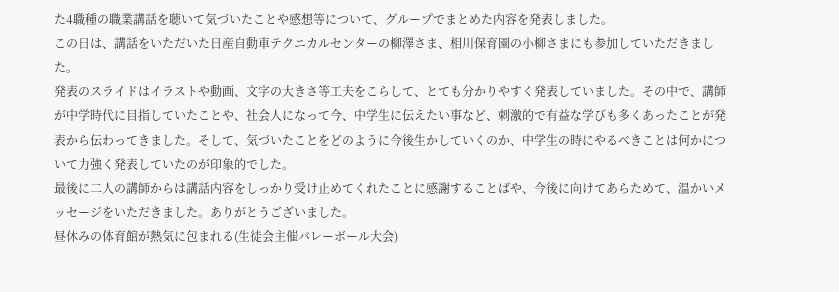た4職種の職業講話を聴いて気づいたことや感想等について、グループでまとめた内容を発表しました。
この日は、講話をいただいた日産自動車テクニカルセンターの柳澤さま、相川保育園の小柳さまにも参加していただきました。
発表のスライドはイラストや動画、文字の大きさ等工夫をこらして、とても分かりやすく発表していました。その中で、講師が中学時代に目指していたことや、社会人になって今、中学生に伝えたい事など、刺激的で有益な学びも多くあったことが発表から伝わってきました。そして、気づいたことをどのように今後生かしていくのか、中学生の時にやるべきことは何かについて力強く発表していたのが印象的でした。
最後に二人の講師からは講話内容をしっかり受け止めてくれたことに感謝することばや、今後に向けてあらためて、温かいメッセージをいただきました。ありがとうございました。
昼休みの体育館が熱気に包まれる(生徒会主催バレーボール大会)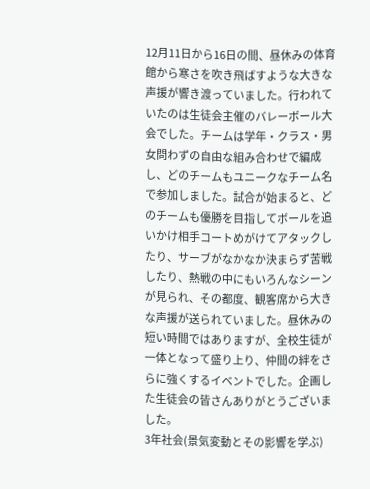12月11日から16日の間、昼休みの体育館から寒さを吹き飛ばすような大きな声援が響き渡っていました。行われていたのは生徒会主催のバレーボール大会でした。チームは学年・クラス・男女問わずの自由な組み合わせで編成し、どのチームもユニークなチーム名で参加しました。試合が始まると、どのチームも優勝を目指してボールを追いかけ相手コートめがけてアタックしたり、サーブがなかなか決まらず苦戦したり、熱戦の中にもいろんなシーンが見られ、その都度、観客席から大きな声援が送られていました。昼休みの短い時間ではありますが、全校生徒が一体となって盛り上り、仲間の絆をさらに強くするイベントでした。企画した生徒会の皆さんありがとうございました。
3年社会(景気変動とその影響を学ぶ)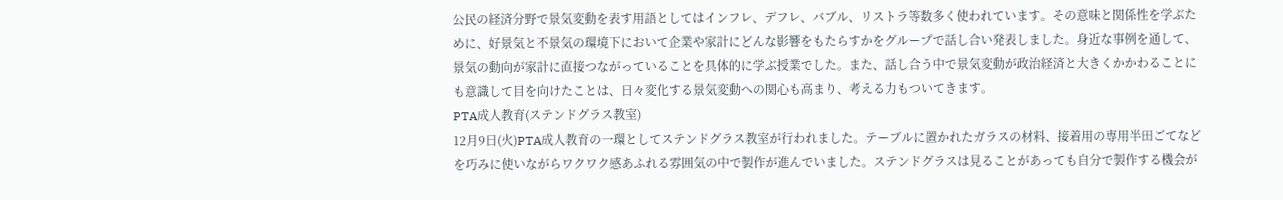公民の経済分野で景気変動を表す用語としてはインフレ、デフレ、バブル、リストラ等数多く使われています。その意味と関係性を学ぶために、好景気と不景気の環境下において企業や家計にどんな影響をもたらすかをグループで話し合い発表しました。身近な事例を通して、景気の動向が家計に直接つながっていることを具体的に学ぶ授業でした。また、話し合う中で景気変動が政治経済と大きくかかわることにも意識して目を向けたことは、日々変化する景気変動への関心も高まり、考える力もついてきます。
PTA成人教育(ステンドグラス教室)
12月9日(火)PTA成人教育の一環としてステンドグラス教室が行われました。テーブルに置かれたガラスの材料、接着用の専用半田ごてなどを巧みに使いながらワクワク感あふれる雰囲気の中で製作が進んでいました。ステンドグラスは見ることがあっても自分で製作する機会が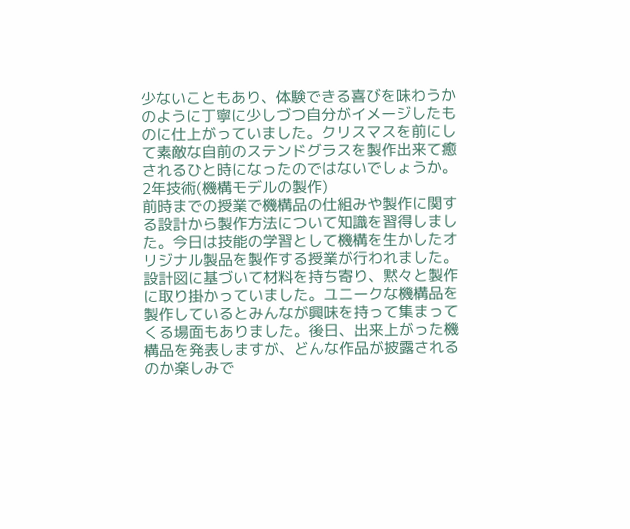少ないこともあり、体験できる喜びを味わうかのように丁寧に少しづつ自分がイメージしたものに仕上がっていました。クリスマスを前にして素敵な自前のステンドグラスを製作出来て癒されるひと時になったのではないでしょうか。
2年技術(機構モデルの製作)
前時までの授業で機構品の仕組みや製作に関する設計から製作方法について知識を習得しました。今日は技能の学習として機構を生かしたオリジナル製品を製作する授業が行われました。
設計図に基づいて材料を持ち寄り、黙々と製作に取り掛かっていました。ユニークな機構品を製作しているとみんなが興味を持って集まってくる場面もありました。後日、出来上がった機構品を発表しますが、どんな作品が披露されるのか楽しみで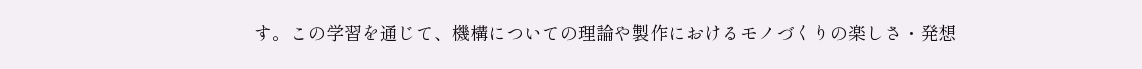す。この学習を通じて、機構についての理論や製作におけるモノづくりの楽しさ・発想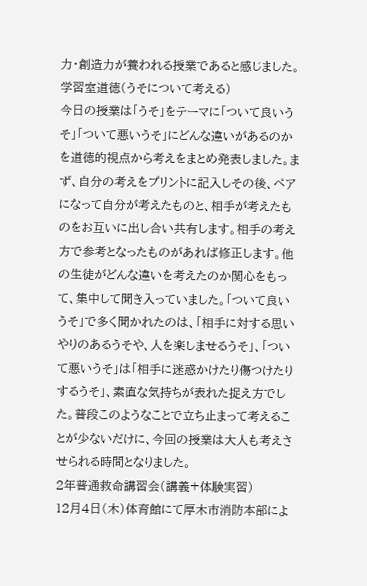力・創造力が養われる授業であると感じました。
学習室道徳(うそについて考える)
今日の授業は「うそ」をテーマに「ついて良いうそ」「ついて悪いうそ」にどんな違いがあるのかを道徳的視点から考えをまとめ発表しました。まず、自分の考えをプリントに記入しその後、ペアになって自分が考えたものと、相手が考えたものをお互いに出し合い共有します。相手の考え方で参考となったものがあれば修正します。他の生徒がどんな違いを考えたのか関心をもって、集中して聞き入っていました。「ついて良いうそ」で多く聞かれたのは、「相手に対する思いやりのあるうそや、人を楽しませるうそ」、「ついて悪いうそ」は「相手に迷惑かけたり傷つけたりするうそ」、素直な気持ちが表れた捉え方でした。普段このようなことで立ち止まって考えることが少ないだけに、今回の授業は大人も考えさせられる時間となりました。
2年普通救命講習会(講義+体験実習)
12月4日(木)体育館にて厚木市消防本部によ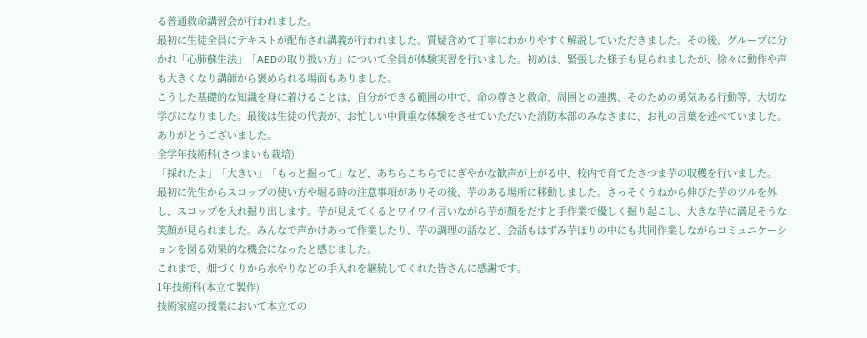る普通救命講習会が行われました。
最初に生徒全員にテキストが配布され講義が行われました。質疑含めて丁寧にわかりやすく解説していただきました。その後、グループに分かれ「心肺蘇生法」「AEDの取り扱い方」について全員が体験実習を行いました。初めは、緊張した様子も見られましたが、徐々に動作や声も大きくなり講師から褒められる場面もありました。
こうした基礎的な知識を身に着けることは、自分ができる範囲の中で、命の尊さと救命、周囲との連携、そのための勇気ある行動等、大切な学びになりました。最後は生徒の代表が、お忙しい中貴重な体験をさせていただいた消防本部のみなさまに、お礼の言葉を述べていました。ありがとうございました。
全学年技術科(さつまいも栽培)
「採れたよ」「大きい」「もっと掘って」など、あちらこちらでにぎやかな歓声が上がる中、校内で育てたさつま芋の収穫を行いました。
最初に先生からスコップの使い方や堀る時の注意事項がありその後、芋のある場所に移動しました。さっそくうねから伸びた芋のツルを外し、スコップを入れ掘り出します。芋が見えてくるとワイワイ言いながら芋が顔をだすと手作業で優しく掘り起こし、大きな芋に満足そうな笑顔が見られました。みんなで声かけあって作業したり、芋の調理の話など、会話もはずみ芋ほりの中にも共同作業しながらコミュニケーションを図る効果的な機会になったと感じました。
これまで、畑づくりから水やりなどの手入れを継続してくれた皆さんに感謝です。
1年技術科(本立て製作)
技術家庭の授業において本立ての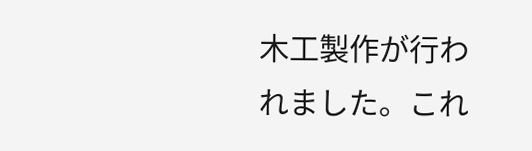木工製作が行われました。これ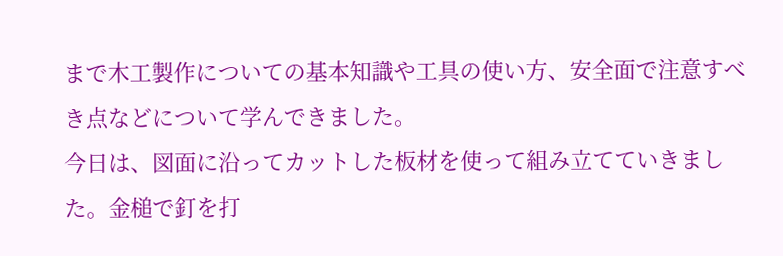まで木工製作についての基本知識や工具の使い方、安全面で注意すべき点などについて学んできました。
今日は、図面に沿ってカットした板材を使って組み立てていきました。金槌で釘を打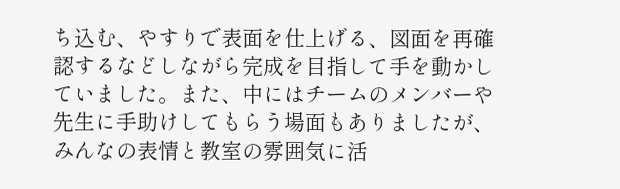ち込む、やすりで表面を仕上げる、図面を再確認するなどしながら完成を目指して手を動かしていました。また、中にはチームのメンバーや先生に手助けしてもらう場面もありましたが、みんなの表情と教室の雰囲気に活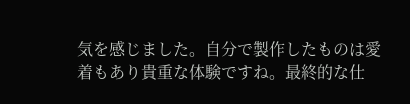気を感じました。自分で製作したものは愛着もあり貴重な体験ですね。最終的な仕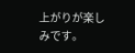上がりが楽しみです。